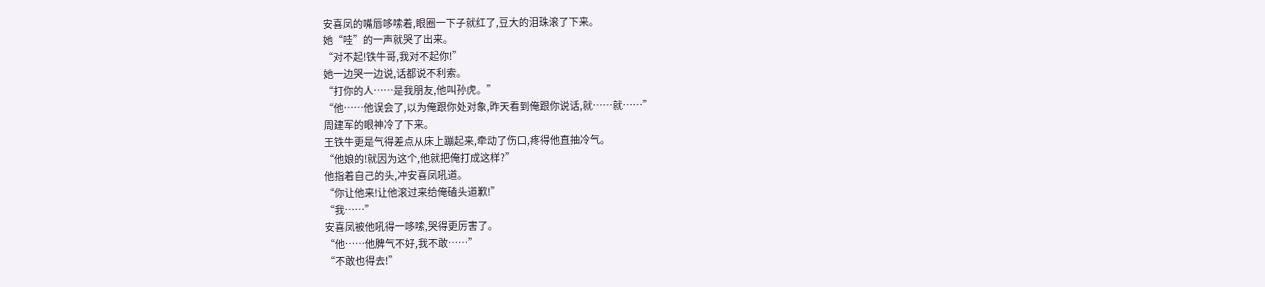安喜凤的嘴唇哆嗦着,眼圈一下子就红了,豆大的泪珠滚了下来。
她“哇”的一声就哭了出来。
“对不起!铁牛哥,我对不起你!”
她一边哭一边说,话都说不利索。
“打你的人……是我朋友,他叫孙虎。”
“他……他误会了,以为俺跟你处对象,昨天看到俺跟你说话,就……就……”
周建军的眼神冷了下来。
王铁牛更是气得差点从床上蹦起来,牵动了伤口,疼得他直抽冷气。
“他娘的!就因为这个,他就把俺打成这样?”
他指着自己的头,冲安喜凤吼道。
“你让他来!让他滚过来给俺磕头道歉!”
“我……”
安喜凤被他吼得一哆嗦,哭得更厉害了。
“他……他脾气不好,我不敢……”
“不敢也得去!”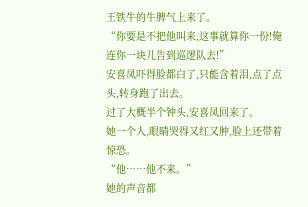王铁牛的牛脾气上来了。
“你要是不把他叫来,这事就算你一份!俺连你一块儿告到巡逻队去!”
安喜凤吓得脸都白了,只能含着泪,点了点头,转身跑了出去。
过了大概半个钟头,安喜凤回来了。
她一个人,眼睛哭得又红又肿,脸上还带着惊恐。
“他……他不来。”
她的声音都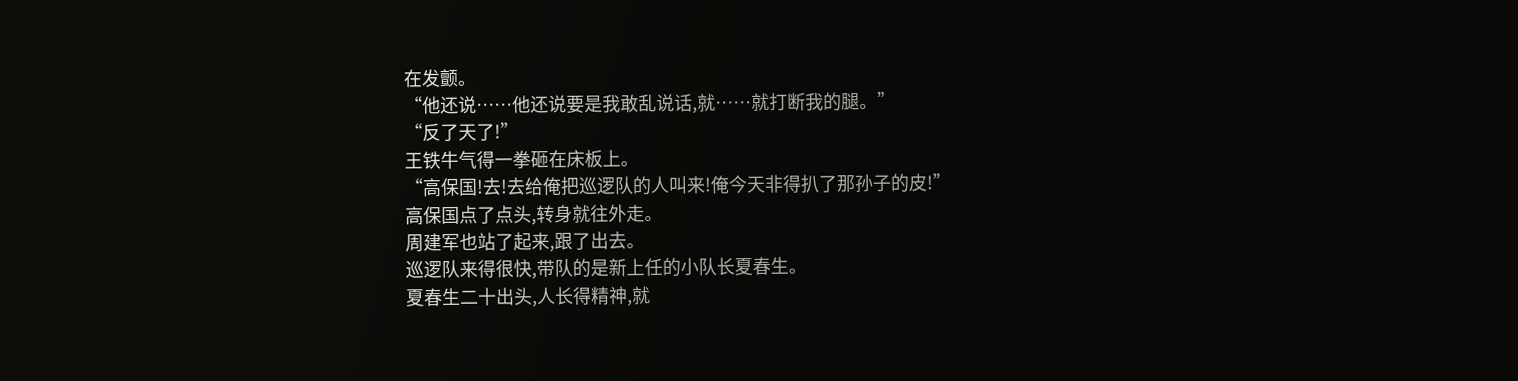在发颤。
“他还说……他还说要是我敢乱说话,就……就打断我的腿。”
“反了天了!”
王铁牛气得一拳砸在床板上。
“高保国!去!去给俺把巡逻队的人叫来!俺今天非得扒了那孙子的皮!”
高保国点了点头,转身就往外走。
周建军也站了起来,跟了出去。
巡逻队来得很快,带队的是新上任的小队长夏春生。
夏春生二十出头,人长得精神,就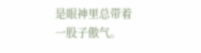是眼神里总带着一股子傲气。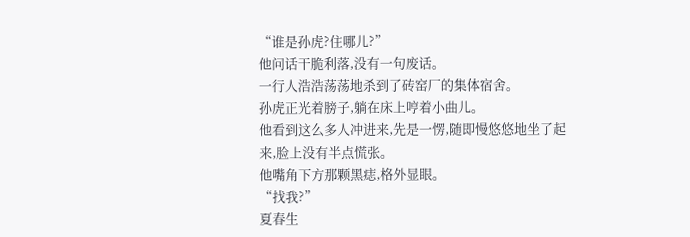“谁是孙虎?住哪儿?”
他问话干脆利落,没有一句废话。
一行人浩浩荡荡地杀到了砖窑厂的集体宿舍。
孙虎正光着膀子,躺在床上哼着小曲儿。
他看到这么多人冲进来,先是一愣,随即慢悠悠地坐了起来,脸上没有半点慌张。
他嘴角下方那颗黑痣,格外显眼。
“找我?”
夏春生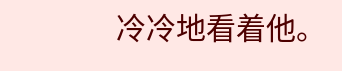冷冷地看着他。